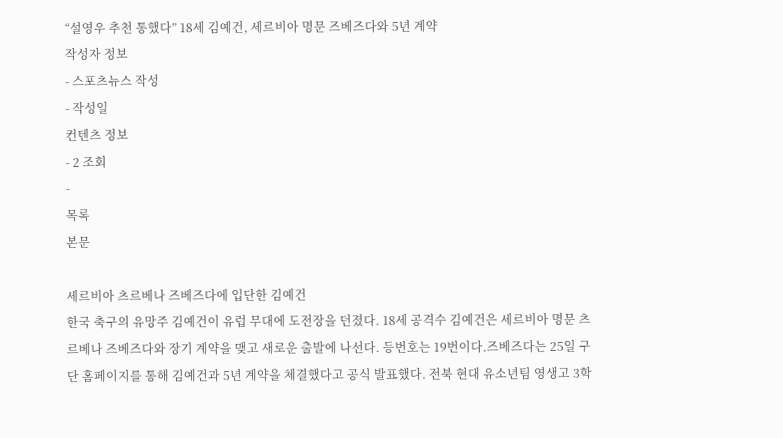“설영우 추천 통했다” 18세 김예건, 세르비아 명문 즈베즈다와 5년 계약
작성자 정보
- 스포츠뉴스 작성
- 작성일
컨텐츠 정보
- 2 조회
-
목록
본문

세르비아 츠르베나 즈베즈다에 입단한 김예건
한국 축구의 유망주 김예건이 유럽 무대에 도전장을 던졌다. 18세 공격수 김예건은 세르비아 명문 츠르베나 즈베즈다와 장기 계약을 맺고 새로운 출발에 나선다. 등번호는 19번이다.즈베즈다는 25일 구단 홈페이지를 통해 김예건과 5년 계약을 체결했다고 공식 발표했다. 전북 현대 유소년팀 영생고 3학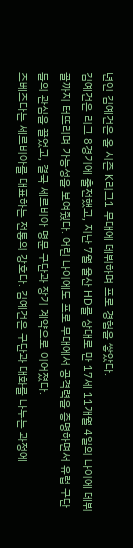년인 김예건은 올 시즌 K리그1 무대에 데뷔하며 프로 경험을 쌓았다.
김예건은 리그 8경기에 출전했고, 지난 7월 울산 HD를 상대로 만 17세 11개월 4일의 나이에 데뷔골까지 터뜨리며 가능성을 보여줬다. 어린 나이에도 프로 무대에서 공격력을 증명하면서 유럽 구단들의 관심을 끌었고, 결국 세르비아 명문 구단과 장기 계약으로 이어졌다.
즈베즈다는 세르비아를 대표하는 전통의 강호다. 김예건은 구단과 대화를 나누는 과정에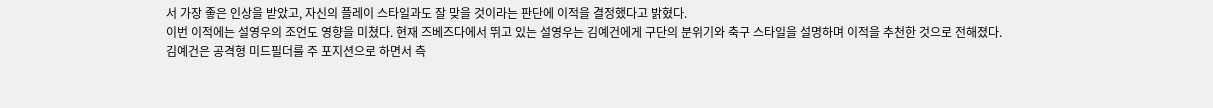서 가장 좋은 인상을 받았고, 자신의 플레이 스타일과도 잘 맞을 것이라는 판단에 이적을 결정했다고 밝혔다.
이번 이적에는 설영우의 조언도 영향을 미쳤다. 현재 즈베즈다에서 뛰고 있는 설영우는 김예건에게 구단의 분위기와 축구 스타일을 설명하며 이적을 추천한 것으로 전해졌다.
김예건은 공격형 미드필더를 주 포지션으로 하면서 측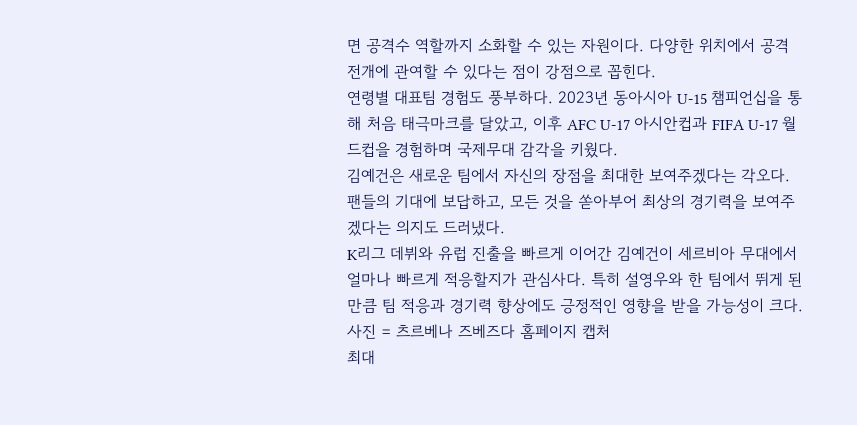면 공격수 역할까지 소화할 수 있는 자원이다. 다양한 위치에서 공격 전개에 관여할 수 있다는 점이 강점으로 꼽힌다.
연령별 대표팀 경험도 풍부하다. 2023년 동아시아 U-15 챔피언십을 통해 처음 태극마크를 달았고, 이후 AFC U-17 아시안컵과 FIFA U-17 월드컵을 경험하며 국제무대 감각을 키웠다.
김예건은 새로운 팀에서 자신의 장점을 최대한 보여주겠다는 각오다. 팬들의 기대에 보답하고, 모든 것을 쏟아부어 최상의 경기력을 보여주겠다는 의지도 드러냈다.
K리그 데뷔와 유럽 진출을 빠르게 이어간 김예건이 세르비아 무대에서 얼마나 빠르게 적응할지가 관심사다. 특히 설영우와 한 팀에서 뛰게 된 만큼 팀 적응과 경기력 향상에도 긍정적인 영향을 받을 가능성이 크다.
사진 = 츠르베나 즈베즈다 홈페이지 캡처
최대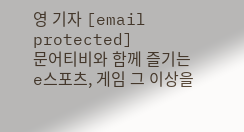영 기자 [email protected]
문어티비와 함께 즐기는 e스포츠, 게임 그 이상을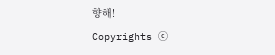향해!
Copyrights ⓒ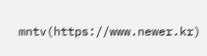mntv(https://www.newer.kr)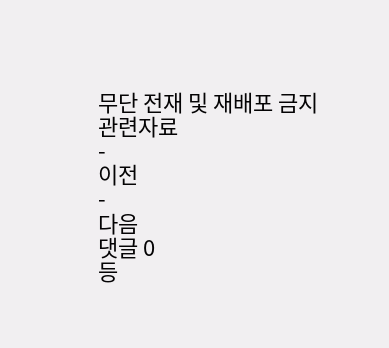무단 전재 및 재배포 금지
관련자료
-
이전
-
다음
댓글 0
등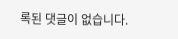록된 댓글이 없습니다.